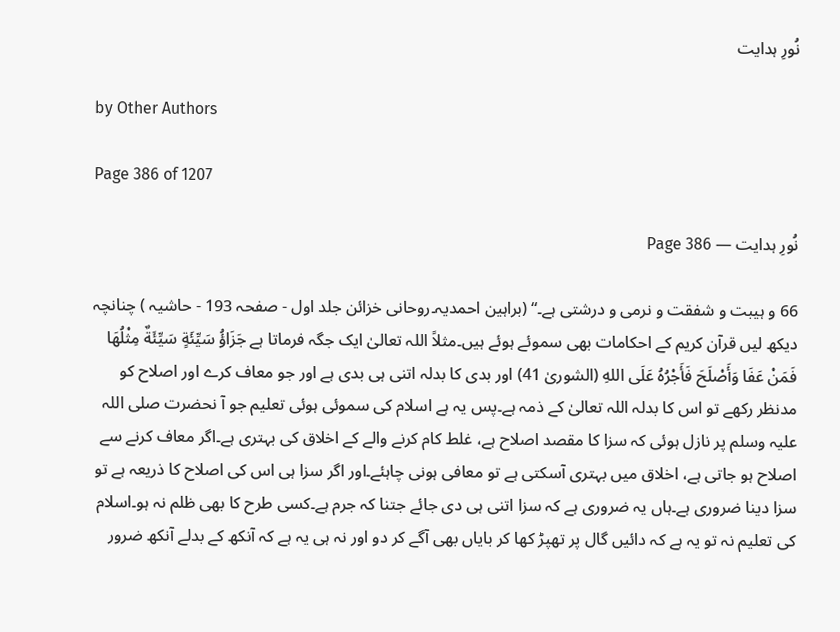نُورِ ہدایت

by Other Authors

Page 386 of 1207

نُورِ ہدایت — Page 386

66 و ہیبت و شفقت و نرمی و درشتی ہے۔“ (براہین احمدیہ۔روحانی خزائن جلد اول - صفحہ 193 - حاشیہ ) چنانچہ دیکھ لیں قرآن کریم کے احکامات بھی سموئے ہوئے ہیں۔مثلاً اللہ تعالیٰ ایک جگہ فرماتا ہے جَزَاؤُ سَيِّئَةٍ سَيِّئَةٌ مِثْلُهَا فَمَنْ عَفَا وَأَصْلَحَ فَأَجْرُهُ عَلَى اللهِ (الشوریٰ 41) اور بدی کا بدلہ اتنی ہی بدی ہے اور جو معاف کرے اور اصلاح کو مدنظر رکھے تو اس کا بدلہ اللہ تعالیٰ کے ذمہ ہے۔پس یہ ہے اسلام کی سموئی ہوئی تعلیم جو آ نحضرت صلی اللہ علیہ وسلم پر نازل ہوئی کہ سزا کا مقصد اصلاح ہے، غلط کام کرنے والے کے اخلاق کی بہتری ہے۔اگر معاف کرنے سے اصلاح ہو جاتی ہے، اخلاق میں بہتری آسکتی ہے تو معافی ہونی چاہئے۔اور اگر سزا ہی اس کی اصلاح کا ذریعہ ہے تو سزا دینا ضروری ہے۔ہاں یہ ضروری ہے کہ سزا اتنی ہی دی جائے جتنا کہ جرم ہے۔کسی طرح کا بھی ظلم نہ ہو۔اسلام کی تعلیم نہ تو یہ ہے کہ دائیں گال پر تھپڑ کھا کر بایاں بھی آگے کر دو اور نہ ہی یہ ہے کہ آنکھ کے بدلے آنکھ ضرور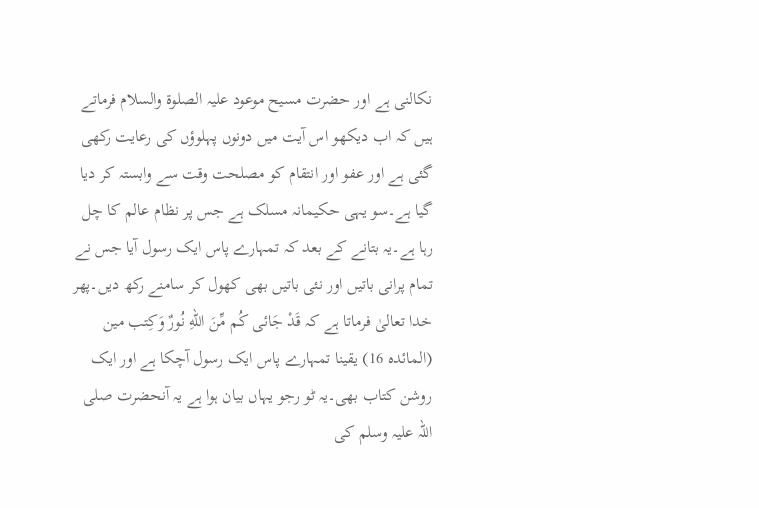نکالنی ہے اور حضرت مسیح موعود علیہ الصلوۃ والسلام فرماتے ہیں کہ اب دیکھو اس آیت میں دونوں پہلوؤں کی رعایت رکھی گئی ہے اور عفو اور انتقام کو مصلحت وقت سے وابستہ کر دیا گیا ہے۔سو یہی حکیمانہ مسلک ہے جس پر نظام عالم کا چل رہا ہے۔یہ بتانے کے بعد کہ تمہارے پاس ایک رسول آیا جس نے تمام پرانی باتیں اور نئی باتیں بھی کھول کر سامنے رکھ دیں۔پھر خدا تعالیٰ فرماتا ہے کہ قَدْ جَائی كُم مِّنَ اللهِ نُورٌ وَكِتب مين (المائدہ 16) یقینا تمہارے پاس ایک رسول آچکا ہے اور ایک روشن کتاب بھی۔یہ ٹو رجو یہاں بیان ہوا ہے یہ آنحضرت صلی اللہ علیہ وسلم کی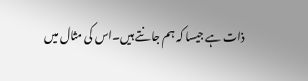ذات ہے جیسا کہ ہم جانتے ہیں۔اس کی مثال میں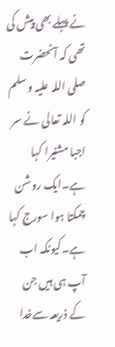نے پہلے بھی پیش کی تھی کہ آنحضرت صلی اللہ علیہ وسلم کو اللہ تعالی نے سر اجبا مشنیرا کہا ہے۔ایک روشن چمکتا ہوا سورج کہا ہے۔کیونکہ اب آپ ہی ہیں جن کے ذریعہ سےخدا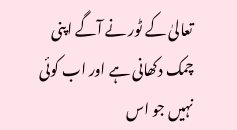تعالیٰ کے ٹور نے آگے اپنی چمک دکھانی ہے اور اب کوئی نہیں جو اس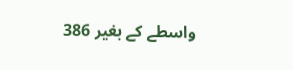واسطے کے بغیر 386